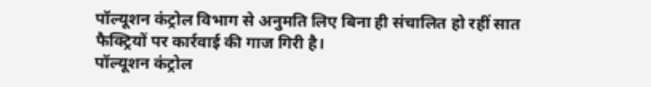पॉल्यूशन कंट्रोल विभाग से अनुमति लिए बिना ही संचालित हो रहीं सात फैक्ट्रियों पर कार्रवाई की गाज गिरी है।
पॉल्यूशन कंट्रोल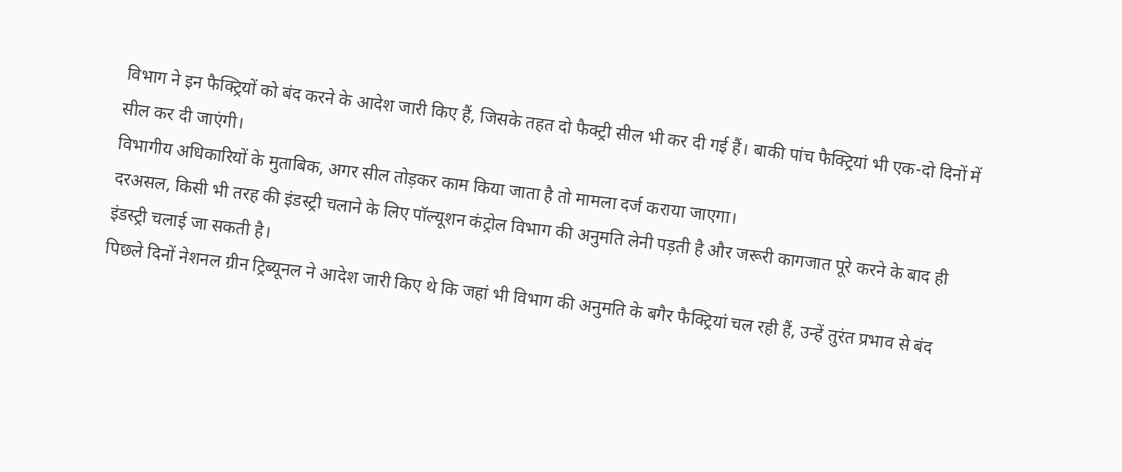विभाग ने इन फैक्ट्रियों को बंद करने के आदेश जारी किए हैं, जिसके तहत दो फैक्ट्री सील भी कर दी गई हैं। बाकी पांच फैक्ट्रियां भी एक-दो दिनों में सील कर दी जाएंगी।
विभागीय अधिकारियों के मुताबिक, अगर सील तोड़कर काम किया जाता है तो मामला दर्ज कराया जाएगा।
दरअसल, किसी भी तरह की इंडस्ट्री चलाने के लिए पॉल्यूशन कंट्रोल विभाग की अनुमति लेनी पड़ती है और जरूरी कागजात पूरे करने के बाद ही इंडस्ट्री चलाई जा सकती है।
पिछले दिनों नेशनल ग्रीन ट्रिब्यूनल ने आदेश जारी किए थे कि जहां भी विभाग की अनुमति के बगैर फैक्ट्रियां चल रही हैं, उन्हें तुरंत प्रभाव से बंद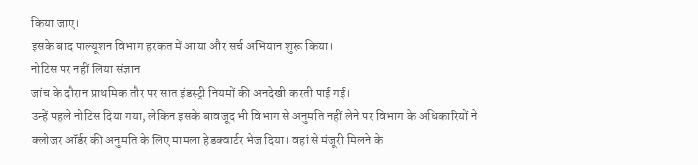किया जाए।
इसके बाद पाल्यूशन विभाग हरकत में आया और सर्च अभियान शुरू किया।
नोटिस पर नहीं लिया संज्ञान
जांच के दौरान प्राथमिक तौर पर सात इंडस्ट्री नियमों की अनदेखी करती पाई गई।
उन्हें पहले नोटिस दिया गया, लेकिन इसके बावजूद भी विभाग से अनुमति नहीं लेने पर विभाग के अधिकारियों ने क्लोजर ऑर्डर की अनुमति के लिए मामला हेडक्वार्टर भेज दिया। वहां से मंजूरी मिलने के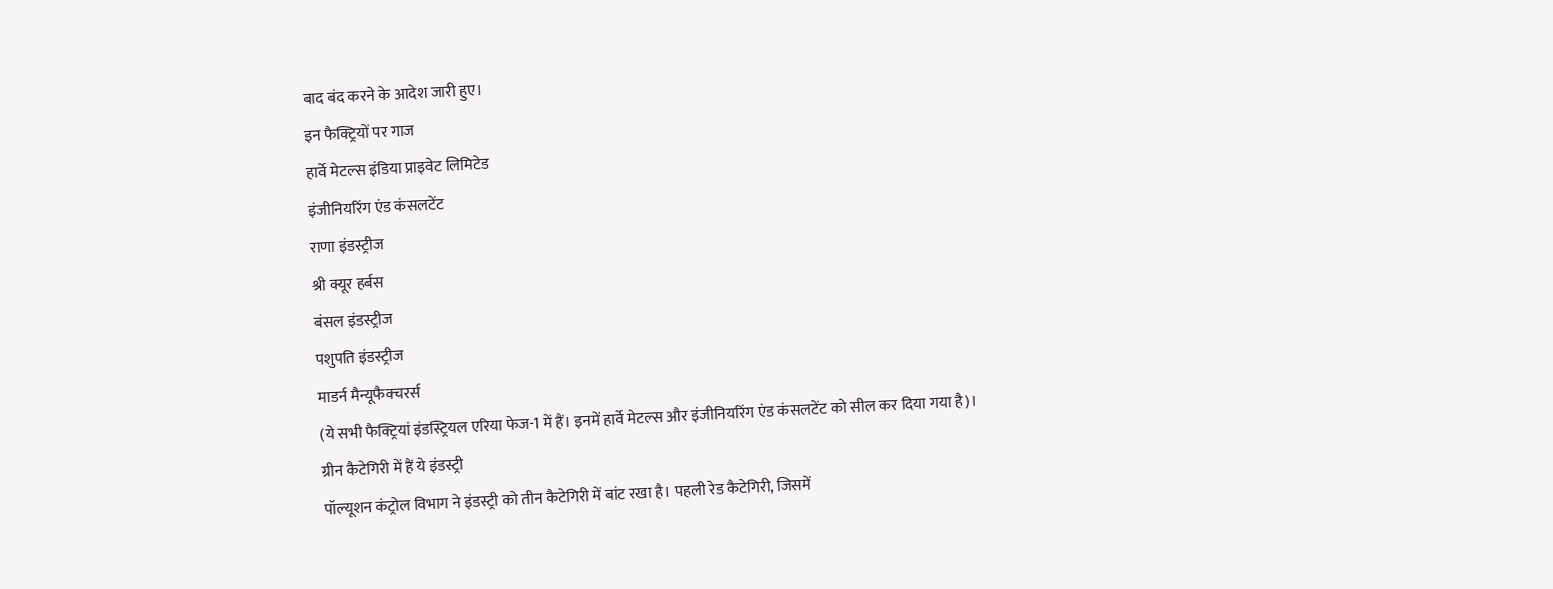बाद बंद करने के आदेश जारी हुए।
इन फैक्ट्रियों पर गाज
हार्वे मेटल्स इंडिया प्राइवेट लिमिटेड
इंजीनियरिंग एंड कंसलटेंट
राणा इंडस्ट्रीज
श्री क्यूर हर्बस
बंसल इंडस्ट्रीज
पशुपति इंडस्ट्रीज
माडर्न मैन्यूफैक्चरर्स
(ये सभी फैक्ट्रियां इंडस्ट्रियल एरिया फेज-1 में हैं। इनमें हार्वे मेटल्स और इंजीनियरिंग एंड कंसलटेंट को सील कर दिया गया है)।
ग्रीन कैटेगिरी में हैं ये इंडस्ट्री
पॉल्यूशन कंट्रोल विभाग ने इंडस्ट्री को तीन कैटेगिरी में बांट रखा है। पहली रेड कैटेगिरी, जिसमें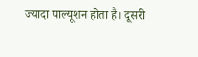ज्यादा पाल्यूशन होता है। दूसरी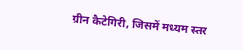ग्रीन कैटेगिरी, जिसमें मध्यम स्तर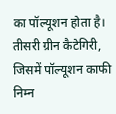का पॉल्यूशन होता है।
तीसरी ग्रीन कैटेगिरी, जिसमें पॉल्यूशन काफी निम्न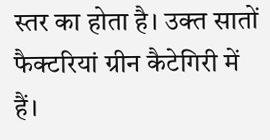स्तर का होता है। उक्त सातों फैक्टरियां ग्रीन कैटेगिरी में हैं।